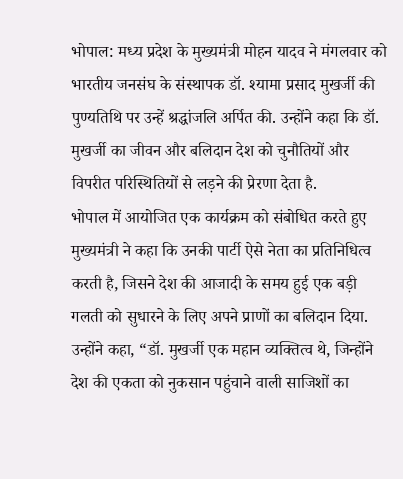भोपाल: मध्य प्रदेश के मुख्यमंत्री मोहन यादव ने मंगलवार को भारतीय जनसंघ के संस्थापक डॉ. श्यामा प्रसाद मुखर्जी की पुण्यतिथि पर उन्हें श्रद्धांजलि अर्पित की. उन्होंने कहा कि डॉ. मुखर्जी का जीवन और बलिदान देश को चुनौतियों और विपरीत परिस्थितियों से लड़ने की प्रेरणा देता है.
भोपाल में आयोजित एक कार्यक्रम को संबोधित करते हुए मुख्यमंत्री ने कहा कि उनकी पार्टी ऐसे नेता का प्रतिनिधित्व करती है, जिसने देश की आजादी के समय हुई एक बड़ी गलती को सुधारने के लिए अपने प्राणों का बलिदान दिया.
उन्होंने कहा, “डॉ. मुखर्जी एक महान व्यक्तित्व थे, जिन्होंने देश की एकता को नुकसान पहुंचाने वाली साजिशों का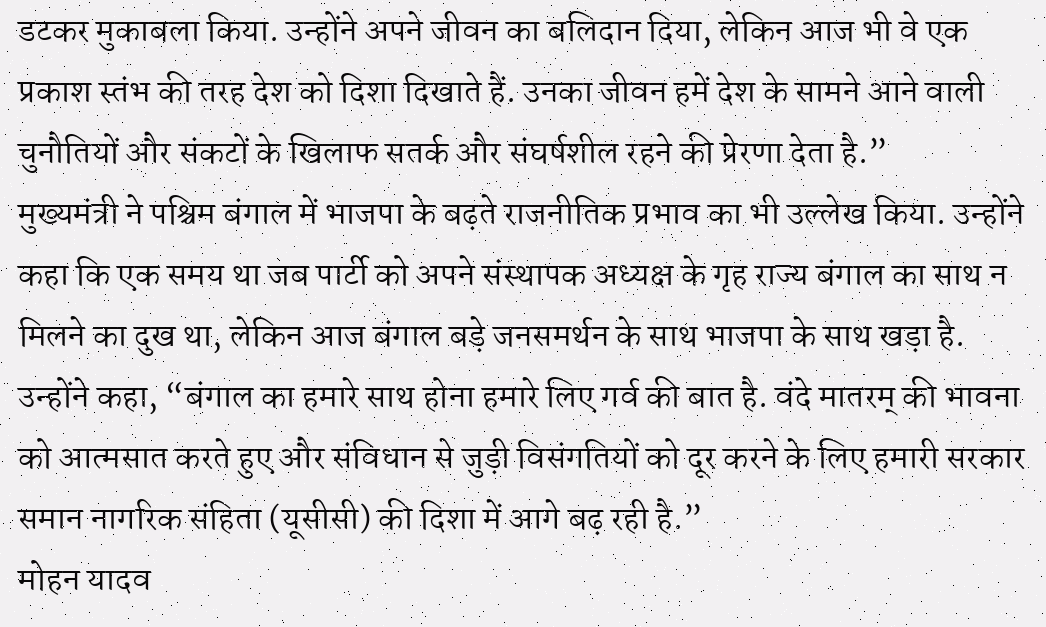डटकर मुकाबला किया. उन्होंने अपने जीवन का बलिदान दिया, लेकिन आज भी वे एक प्रकाश स्तंभ की तरह देश को दिशा दिखाते हैं. उनका जीवन हमें देश के सामने आने वाली चुनौतियों और संकटों के खिलाफ सतर्क और संघर्षशील रहने की प्रेरणा देता है.”
मुख्यमंत्री ने पश्चिम बंगाल में भाजपा के बढ़ते राजनीतिक प्रभाव का भी उल्लेख किया. उन्होंने कहा कि एक समय था जब पार्टी को अपने संस्थापक अध्यक्ष के गृह राज्य बंगाल का साथ न मिलने का दुख था, लेकिन आज बंगाल बड़े जनसमर्थन के साथ भाजपा के साथ खड़ा है.
उन्होंने कहा, “बंगाल का हमारे साथ होना हमारे लिए गर्व की बात है. वंदे मातरम् की भावना को आत्मसात करते हुए और संविधान से जुड़ी विसंगतियों को दूर करने के लिए हमारी सरकार समान नागरिक संहिता (यूसीसी) की दिशा में आगे बढ़ रही है.”
मोहन यादव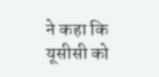ने कहा कि यूसीसी को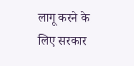लागू करने के लिए सरकार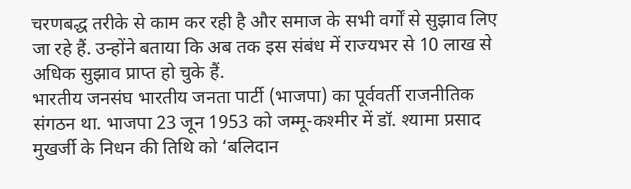चरणबद्ध तरीके से काम कर रही है और समाज के सभी वर्गों से सुझाव लिए जा रहे हैं. उन्होंने बताया कि अब तक इस संबंध में राज्यभर से 10 लाख से अधिक सुझाव प्राप्त हो चुके हैं.
भारतीय जनसंघ भारतीय जनता पार्टी (भाजपा) का पूर्ववर्ती राजनीतिक संगठन था. भाजपा 23 जून 1953 को जम्मू-कश्मीर में डॉ. श्यामा प्रसाद मुखर्जी के निधन की तिथि को ‘बलिदान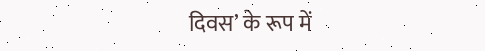दिवस’ के रूप में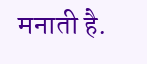मनाती है.